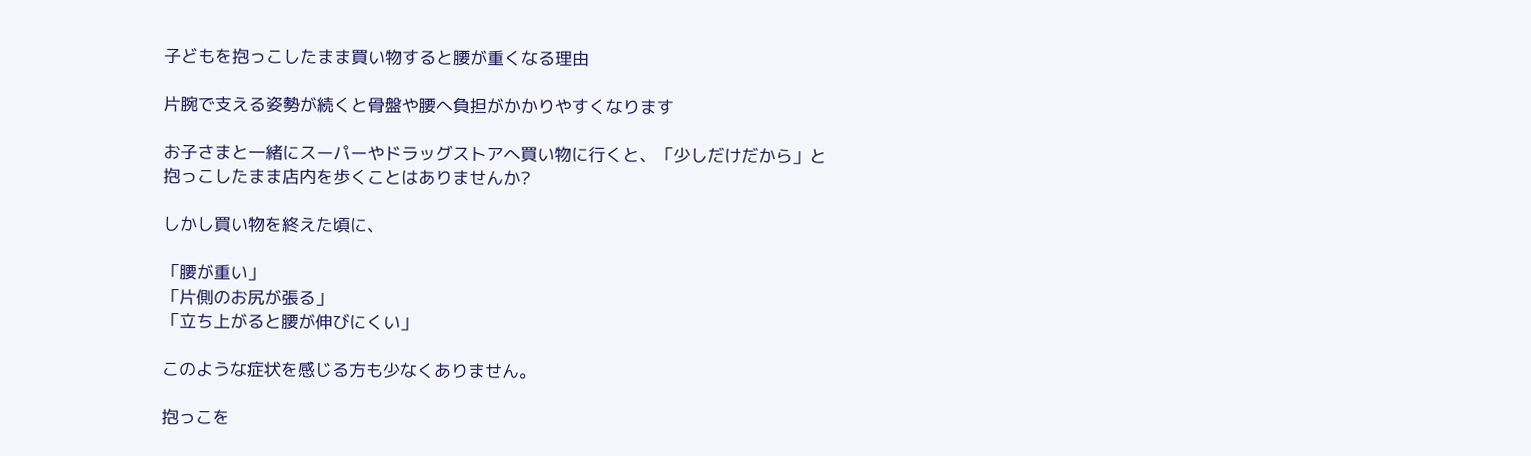子どもを抱っこしたまま買い物すると腰が重くなる理由

片腕で支える姿勢が続くと骨盤や腰へ負担がかかりやすくなります

お子さまと一緒にスーパーやドラッグストアへ買い物に行くと、「少しだけだから」と抱っこしたまま店内を歩くことはありませんか?

しかし買い物を終えた頃に、

「腰が重い」
「片側のお尻が張る」
「立ち上がると腰が伸びにくい」

このような症状を感じる方も少なくありません。

抱っこを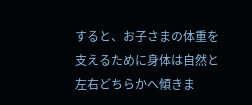すると、お子さまの体重を支えるために身体は自然と左右どちらかへ傾きま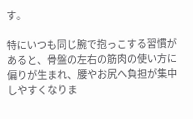す。

特にいつも同じ腕で抱っこする習慣があると、骨盤の左右の筋肉の使い方に偏りが生まれ、腰やお尻へ負担が集中しやすくなりま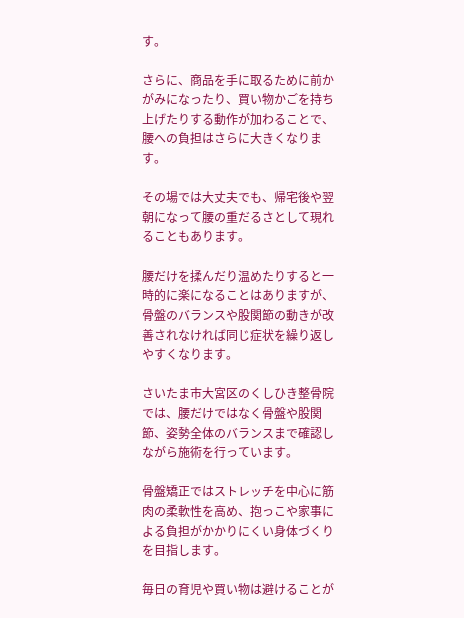す。

さらに、商品を手に取るために前かがみになったり、買い物かごを持ち上げたりする動作が加わることで、腰への負担はさらに大きくなります。

その場では大丈夫でも、帰宅後や翌朝になって腰の重だるさとして現れることもあります。

腰だけを揉んだり温めたりすると一時的に楽になることはありますが、骨盤のバランスや股関節の動きが改善されなければ同じ症状を繰り返しやすくなります。

さいたま市大宮区のくしひき整骨院では、腰だけではなく骨盤や股関節、姿勢全体のバランスまで確認しながら施術を行っています。

骨盤矯正ではストレッチを中心に筋肉の柔軟性を高め、抱っこや家事による負担がかかりにくい身体づくりを目指します。

毎日の育児や買い物は避けることが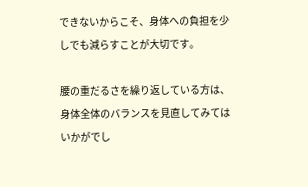できないからこそ、身体への負担を少しでも減らすことが大切です。

腰の重だるさを繰り返している方は、身体全体のバランスを見直してみてはいかがでし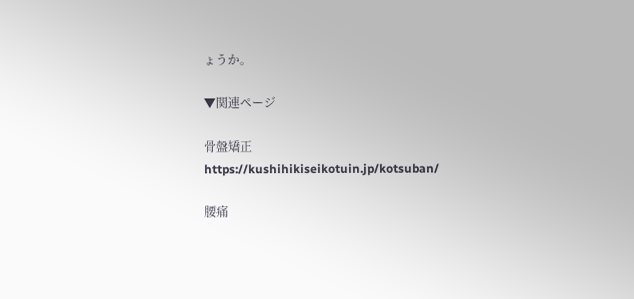ょうか。

▼関連ページ

骨盤矯正
https://kushihikiseikotuin.jp/kotsuban/

腰痛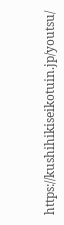https://kushihikiseikotuin.jp/youtsu/